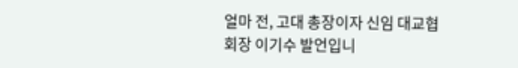얼마 전, 고대 총장이자 신임 대교협 회장 이기수 발언입니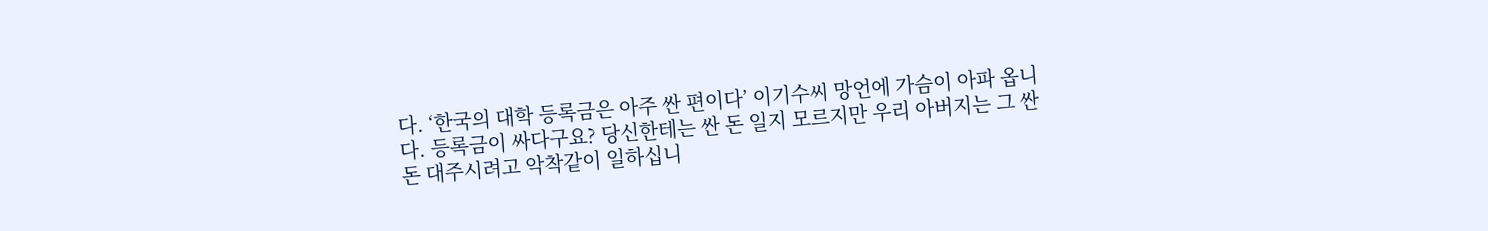다. ‘한국의 대학 등록금은 아주 싼 편이다’ 이기수씨 망언에 가슴이 아파 옵니다. 등록금이 싸다구요? 당신한테는 싼 돈 일지 모르지만 우리 아버지는 그 싼 돈 대주시려고 악착같이 일하십니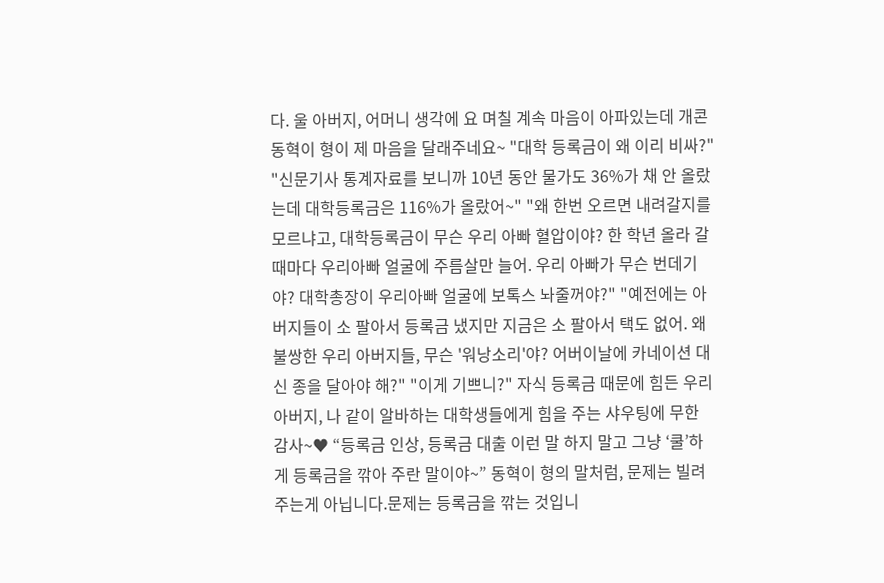다. 울 아버지, 어머니 생각에 요 며칠 계속 마음이 아파있는데 개콘 동혁이 형이 제 마음을 달래주네요~ "대학 등록금이 왜 이리 비싸?" "신문기사 통계자료를 보니까 10년 동안 물가도 36%가 채 안 올랐는데 대학등록금은 116%가 올랐어~" "왜 한번 오르면 내려갈지를 모르냐고, 대학등록금이 무슨 우리 아빠 혈압이야? 한 학년 올라 갈 때마다 우리아빠 얼굴에 주름살만 늘어. 우리 아빠가 무슨 번데기야? 대학총장이 우리아빠 얼굴에 보톡스 놔줄꺼야?" "예전에는 아버지들이 소 팔아서 등록금 냈지만 지금은 소 팔아서 택도 없어. 왜 불쌍한 우리 아버지들, 무슨 '워낭소리'야? 어버이날에 카네이션 대신 종을 달아야 해?" "이게 기쁘니?" 자식 등록금 때문에 힘든 우리 아버지, 나 같이 알바하는 대학생들에게 힘을 주는 샤우팅에 무한 감사~♥ “등록금 인상, 등록금 대출 이런 말 하지 말고 그냥 ‘쿨’하게 등록금을 깎아 주란 말이야~” 동혁이 형의 말처럼, 문제는 빌려주는게 아닙니다.문제는 등록금을 깎는 것입니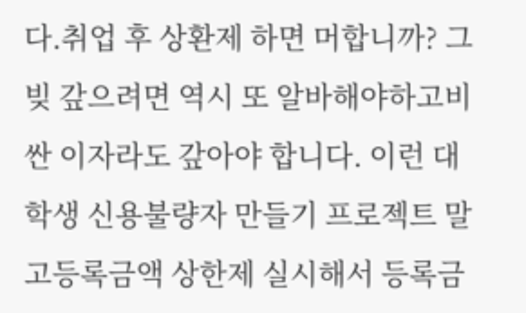다.취업 후 상환제 하면 머합니까? 그 빚 갚으려면 역시 또 알바해야하고비싼 이자라도 갚아야 합니다. 이런 대학생 신용불량자 만들기 프로젝트 말고등록금액 상한제 실시해서 등록금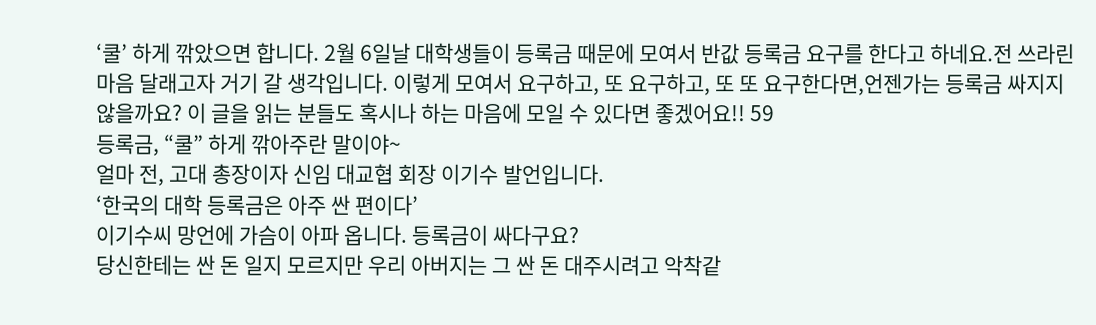‘쿨’ 하게 깎았으면 합니다. 2월 6일날 대학생들이 등록금 때문에 모여서 반값 등록금 요구를 한다고 하네요.전 쓰라린 마음 달래고자 거기 갈 생각입니다. 이렇게 모여서 요구하고, 또 요구하고, 또 또 요구한다면,언젠가는 등록금 싸지지 않을까요? 이 글을 읽는 분들도 혹시나 하는 마음에 모일 수 있다면 좋겠어요!! 59
등록금, “쿨” 하게 깎아주란 말이야~
얼마 전, 고대 총장이자 신임 대교협 회장 이기수 발언입니다.
‘한국의 대학 등록금은 아주 싼 편이다’
이기수씨 망언에 가슴이 아파 옵니다. 등록금이 싸다구요?
당신한테는 싼 돈 일지 모르지만 우리 아버지는 그 싼 돈 대주시려고 악착같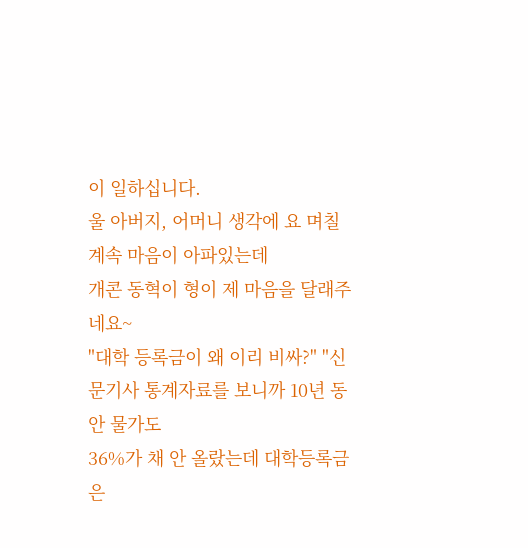이 일하십니다.
울 아버지, 어머니 생각에 요 며칠 계속 마음이 아파있는데
개콘 동혁이 형이 제 마음을 달래주네요~
"대학 등록금이 왜 이리 비싸?" "신문기사 통계자료를 보니까 10년 동안 물가도
36%가 채 안 올랐는데 대학등록금은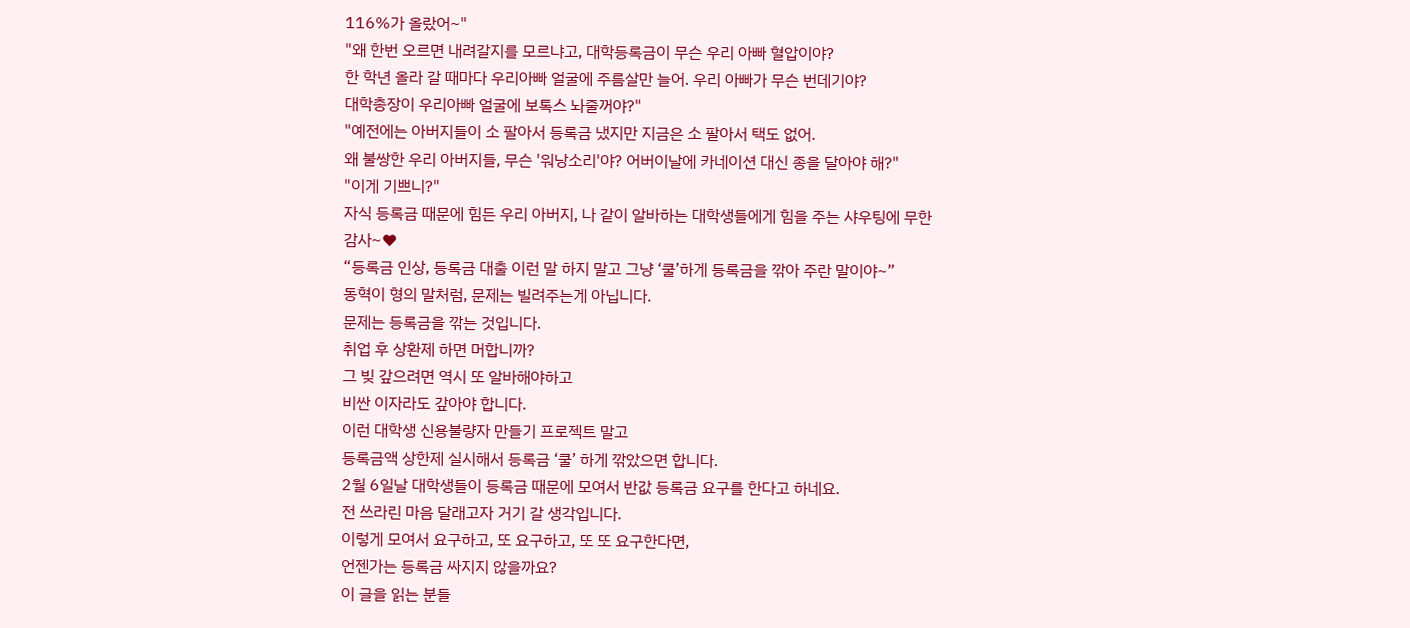116%가 올랐어~"
"왜 한번 오르면 내려갈지를 모르냐고, 대학등록금이 무슨 우리 아빠 혈압이야?
한 학년 올라 갈 때마다 우리아빠 얼굴에 주름살만 늘어. 우리 아빠가 무슨 번데기야?
대학총장이 우리아빠 얼굴에 보톡스 놔줄꺼야?"
"예전에는 아버지들이 소 팔아서 등록금 냈지만 지금은 소 팔아서 택도 없어.
왜 불쌍한 우리 아버지들, 무슨 '워낭소리'야? 어버이날에 카네이션 대신 종을 달아야 해?"
"이게 기쁘니?"
자식 등록금 때문에 힘든 우리 아버지, 나 같이 알바하는 대학생들에게 힘을 주는 샤우팅에 무한 감사~♥
“등록금 인상, 등록금 대출 이런 말 하지 말고 그냥 ‘쿨’하게 등록금을 깎아 주란 말이야~”
동혁이 형의 말처럼, 문제는 빌려주는게 아닙니다.
문제는 등록금을 깎는 것입니다.
취업 후 상환제 하면 머합니까?
그 빚 갚으려면 역시 또 알바해야하고
비싼 이자라도 갚아야 합니다.
이런 대학생 신용불량자 만들기 프로젝트 말고
등록금액 상한제 실시해서 등록금 ‘쿨’ 하게 깎았으면 합니다.
2월 6일날 대학생들이 등록금 때문에 모여서 반값 등록금 요구를 한다고 하네요.
전 쓰라린 마음 달래고자 거기 갈 생각입니다.
이렇게 모여서 요구하고, 또 요구하고, 또 또 요구한다면,
언젠가는 등록금 싸지지 않을까요?
이 글을 읽는 분들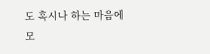도 혹시나 하는 마음에 모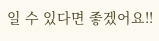일 수 있다면 좋겠어요!!